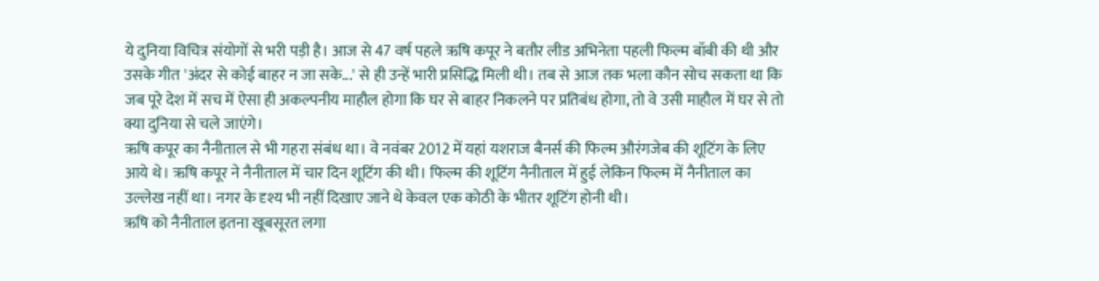ये दुनिया विचित्र संयोगों से भरी पड़ी है। आज से 47 वर्ष पहले ऋषि कपूर ने बतौर लीड अभिनेता पहली फिल्म बॉबी की थी और उसके गीत 'अंदर से कोई बाहर न जा सके...' से ही उन्हें भारी प्रसिद्धि मिली थी। तब से आज तक भला कौन सोच सकता था कि जब पूरे देश में सच में ऐसा ही अकल्पनीय माहौल होगा कि घर से बाहर निकलने पर प्रतिबंध होगा, तो वे उसी माहौल में घर से तो क्या दुनिया से चले जाएंगे।
ऋषि कपूर का नैनीताल से भी गहरा संबंध था। वे नवंबर 2012 में यहां यशराज बैनर्स की फिल्म औरंगजेब की शूटिंग के लिए आये थे। ऋषि कपूर ने नैनीताल में चार दिन शूटिंग की थी। फिल्म की शूटिंग नैनीताल में हुई लेकिन फिल्म में नैनीताल का उल्लेख नहीं था। नगर के दृश्य भी नहीं दिखाए जाने थे केवल एक कोठी के भीतर शूटिंग होनी थी।
ऋषि को नैनीताल इतना खूबसूरत लगा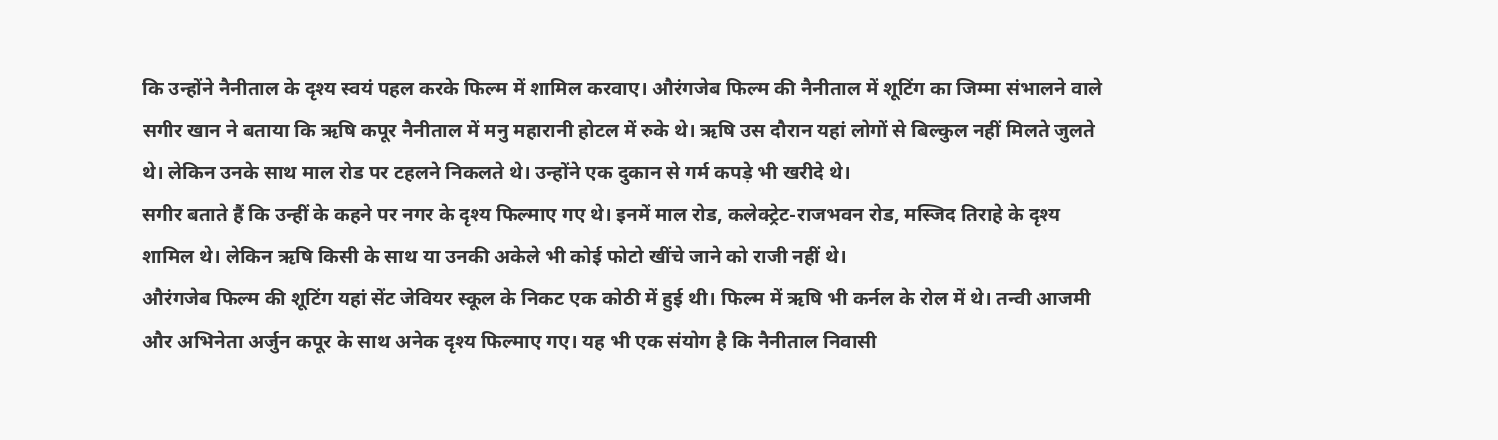कि उन्होंने नैनीताल के दृश्य स्वयं पहल करके फिल्म में शामिल करवाए। औरंगजेब फिल्म की नैनीताल में शूटिंग का जिम्मा संभालने वाले सगीर खान ने बताया कि ऋषि कपूर नैनीताल में मनु महारानी होटल में रुके थे। ऋषि उस दौरान यहां लोगों से बिल्कुल नहीं मिलते जुलते थे। लेकिन उनके साथ माल रोड पर टहलने निकलते थे। उन्होंने एक दुकान से गर्म कपड़े भी खरीदे थे।
सगीर बताते हैं कि उन्हीं के कहने पर नगर के दृश्य फिल्माए गए थे। इनमें माल रोड, कलेक्ट्रेट-राजभवन रोड, मस्जिद तिराहे के दृश्य शामिल थे। लेकिन ऋषि किसी के साथ या उनकी अकेले भी कोई फोटो खींचे जाने को राजी नहीं थे।
औरंगजेब फिल्म की शूटिंग यहां सेंट जेवियर स्कूल के निकट एक कोठी में हुई थी। फिल्म में ऋषि भी कर्नल के रोल में थे। तन्वी आजमी और अभिनेता अर्जुन कपूर के साथ अनेक दृश्य फिल्माए गए। यह भी एक संयोग है कि नैनीताल निवासी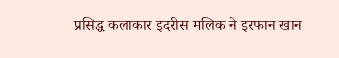प्रसिद्ध कलाकार इदरीस मलिक ने इरफान खान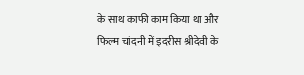के साथ काफी काम किया था और फिल्म चांदनी में इदरीस श्रीदेवी के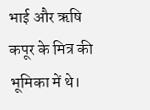भाई और ऋषि कपूर के मित्र की भूमिका में थे।